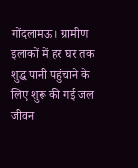गोंदलामऊ। ग्रामीण इलाकों में हर घर तक शुद्ध पानी पहुंचाने के लिए शुरू की गई जल जीवन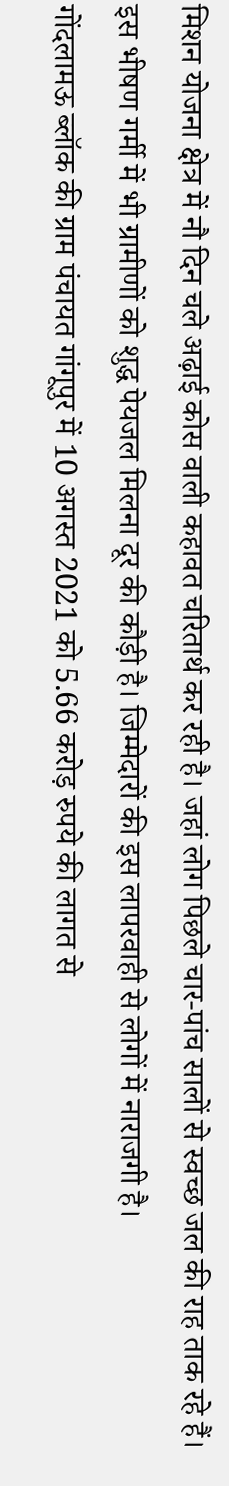मिशन योजना क्षेत्र में नौ दिन चले अढ़ाई कोस वाली कहावत चरितार्थ कर रही है। जहां लोग पिछले चार-पांच सालों से स्वच्छ जल की राह ताक रहे हैं। इस भीषण गर्मी में भी ग्रामीणों को शुद्ध पेयजल मिलना दूर की कौड़ी है। जिम्मेदारों की इस लापरवाही से लोगों में नाराजगी है।
गोंदलामऊ ब्लॉक की ग्राम पंचायत गांगूपुर में 10 अगस्त 2021 को 5.66 करोड़ रुपये की लागत से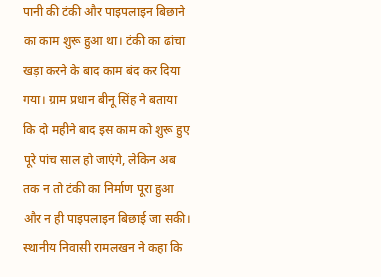पानी की टंकी और पाइपलाइन बिछाने का काम शुरू हुआ था। टंकी का ढांचा खड़ा करने के बाद काम बंद कर दिया गया। ग्राम प्रधान बीनू सिंह ने बताया कि दो महीने बाद इस काम को शुरू हुए पूरे पांच साल हो जाएंगे, लेकिन अब तक न तो टंकी का निर्माण पूरा हुआ और न ही पाइपलाइन बिछाई जा सकी।
स्थानीय निवासी रामलखन ने कहा कि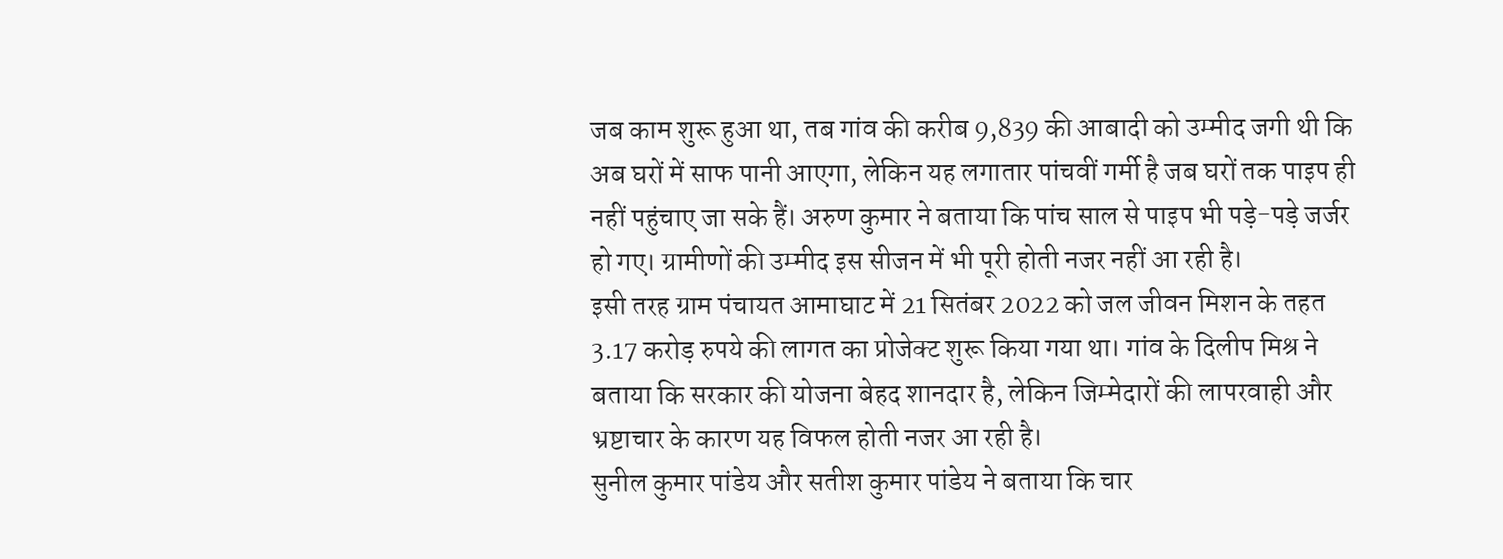जब काम शुरू हुआ था, तब गांव की करीब 9,839 की आबादी को उम्मीद जगी थी कि अब घरों में साफ पानी आएगा, लेकिन यह लगातार पांचवीं गर्मी है जब घरों तक पाइप ही नहीं पहुंचाए जा सके हैं। अरुण कुमार ने बताया कि पांच साल से पाइप भी पड़े-पड़े जर्जर हो गए। ग्रामीणों की उम्मीद इस सीजन में भी पूरी होती नजर नहीं आ रही है।
इसी तरह ग्राम पंचायत आमाघाट में 21 सितंबर 2022 को जल जीवन मिशन के तहत 3.17 करोड़ रुपये की लागत का प्रोजेक्ट शुरू किया गया था। गांव के दिलीप मिश्र ने बताया कि सरकार की योजना बेहद शानदार है, लेकिन जिम्मेदारों की लापरवाही और भ्रष्टाचार के कारण यह विफल होती नजर आ रही है।
सुनील कुमार पांडेय और सतीश कुमार पांडेय ने बताया कि चार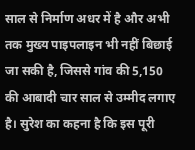साल से निर्माण अधर में है और अभी तक मुख्य पाइपलाइन भी नहीं बिछाई जा सकी है, जिससे गांव की 5,150 की आबादी चार साल से उम्मीद लगाए है। सुरेश का कहना है कि इस पूरी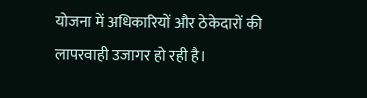योजना में अधिकारियों और ठेकेदारों की लापरवाही उजागर हो रही है।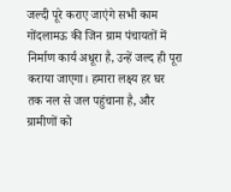जल्दी पूरे कराए जाएंगे सभी काम
गोंदलामऊ की जिन ग्राम पंचायतों में निर्माण कार्य अधूरा है, उन्हें जल्द ही पूरा कराया जाएगा। हमारा लक्ष्य हर घर तक नल से जल पहुंचाना है, और ग्रामीणों को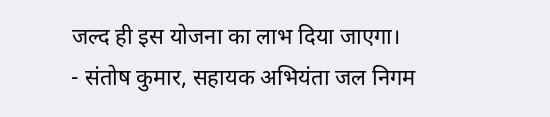जल्द ही इस योजना का लाभ दिया जाएगा।
- संतोष कुमार, सहायक अभियंता जल निगम